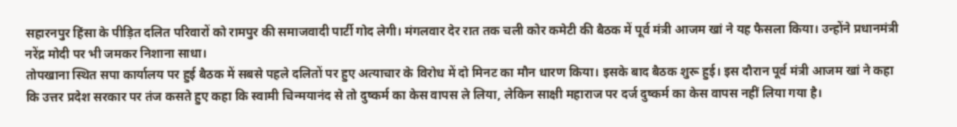सहारनपुर हिंसा के पीड़ित दलित परिवारों को रामपुर की समाजवादी पार्टी गोद लेगी। मंगलवार देर रात तक चली कोर कमेटी की बैठक में पूर्व मंत्री आजम खां ने यह फैसला किया। उन्होंने प्रधानमंत्री नरेंद्र मोदी पर भी जमकर निशाना साधा।
तोपखाना स्थित सपा कार्यालय पर हुई बैठक में सबसे पहले दलितों पर हुए अत्याचार के विरोध में दो मिनट का मौन धारण किया। इसके बाद बैठक शुरू हुई। इस दौरान पूर्व मंत्री आजम खां ने कहा कि उत्तर प्रदेश सरकार पर तंज कसते हुए कहा कि स्वामी चिन्मयानंद से तो दुष्कर्म का केस वापस ले लिया, लेकिन साक्षी महाराज पर दर्ज दुष्कर्म का केस वापस नहीं लिया गया है।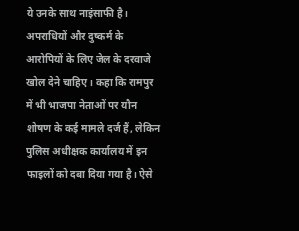ये उनके साथ नाइंसाफी है। अपराधियों और दुष्कर्म के आरोपियों के लिए जेल के दरवाजे खोल देने चाहिए। कहा कि रामपुर में भी भाजपा नेताओं पर यौन शोषण के कई मामले दर्ज हैं, लेकिन पुलिस अधीक्षक कार्यालय में इन फाइलों को दबा दिया गया है। ऐसे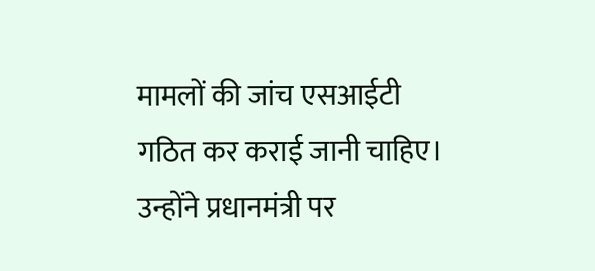मामलों की जांच एसआईटी गठित कर कराई जानी चाहिए।
उन्होंने प्रधानमंत्री पर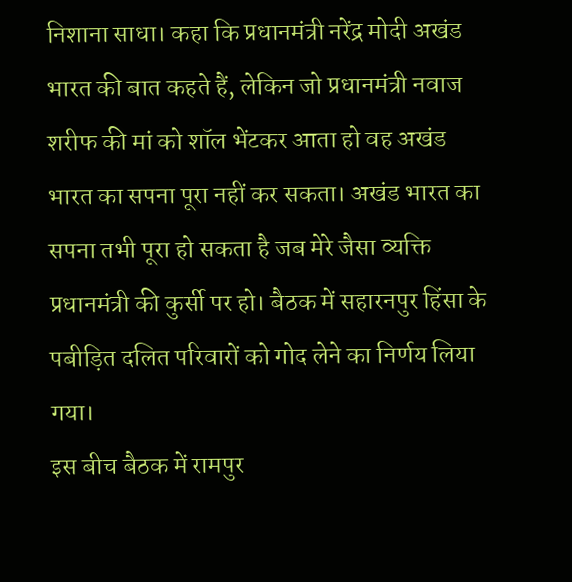निशाना साधा। कहा कि प्रधानमंत्री नरेंद्र मोदी अखंड भारत की बात कहते हैं, लेकिन जो प्रधानमंत्री नवाज शरीफ की मां को शॉल भेंटकर आता हो वह अखंड भारत का सपना पूरा नहीं कर सकता। अखंड भारत का सपना तभी पूरा हो सकता है जब मेरे जैसा व्यक्ति प्रधानमंत्री की कुर्सी पर हो। बैठक में सहारनपुर हिंसा के पबीड़ित दलित परिवारों को गोद लेने का निर्णय लिया गया।
इस बीच बैठक में रामपुर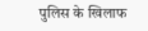पुलिस के खिलाफ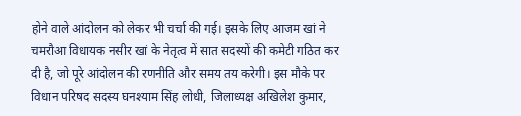होने वाले आंदोलन को लेकर भी चर्चा की गई। इसके लिए आजम खां ने चमरौआ विधायक नसीर खां के नेतृत्व में सात सदस्यों की कमेटी गठित कर दी है, जो पूरे आंदोलन की रणनीति और समय तय करेगी। इस मौके पर विधान परिषद सदस्य घनश्याम सिंह लोधी, जिलाध्यक्ष अखिलेश कुमार,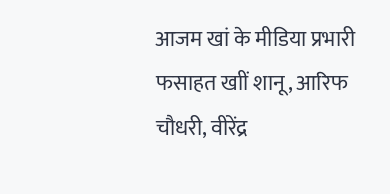आजम खां के मीडिया प्रभारी फसाहत खाीं शानू, आरिफ चौधरी, वीरेंद्र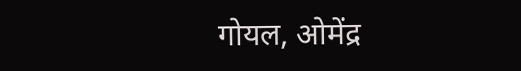गोयल, ओमेंद्र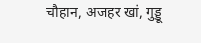चौहान, अजहर खां, गुड्डू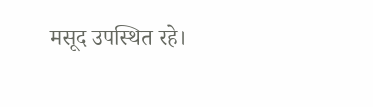मसूद उपस्थित रहे।